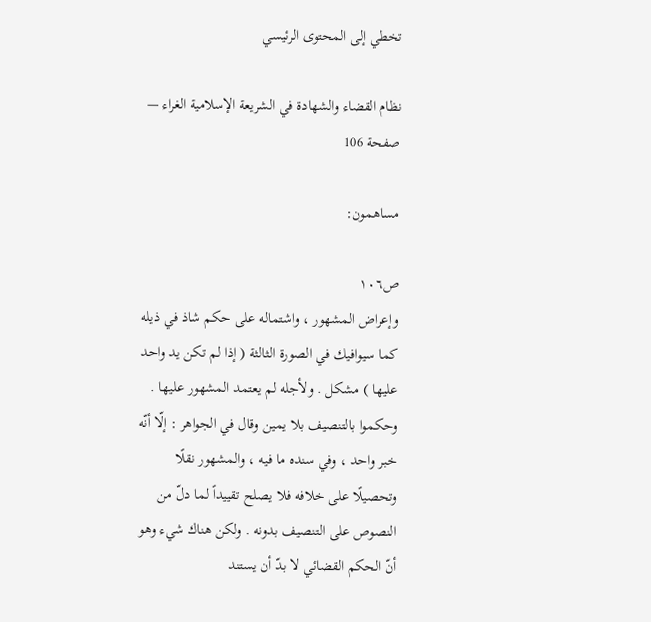تخطي إلى المحتوى الرئيسي

نظام القضاء والشهادة في الشريعة الإسلامية الغراء — صفحة 106

مساهمون:

ص١٠٦
وإعراض المشهور ، واشتماله على حكم شاذ في ذيله كما سيوافيك في الصورة الثالثة ( إذا لم تكن يد واحد عليها ) مشكل . ولأجله لم يعتمد المشهور عليها . وحكموا بالتنصيف بلا يمين وقال في الجواهر : إلّا أنّه خبر واحد ، وفي سنده ما فيه ، والمشهور نقلًا وتحصيلًا على خلافه فلا يصلح تقييداً لما دلّ من النصوص على التنصيف بدونه . ولكن هناك شيء وهو أنّ الحكم القضائي لا بدّ أن يستند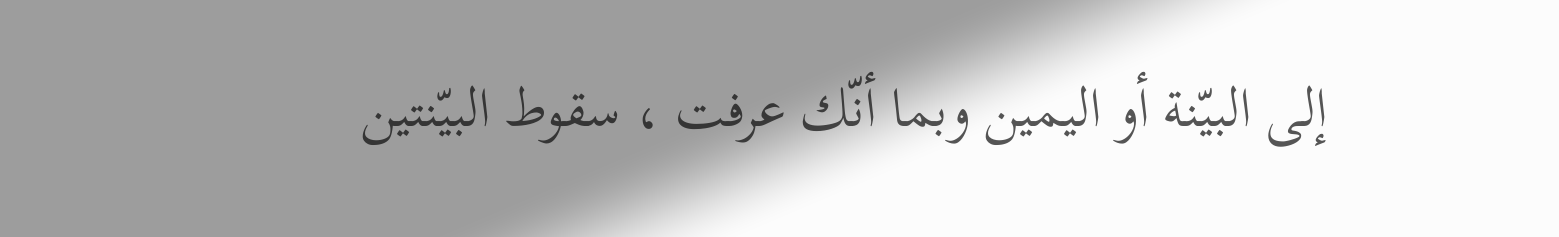إلى البيّنة أو اليمين وبما أنّك عرفت ، سقوط البيّنتين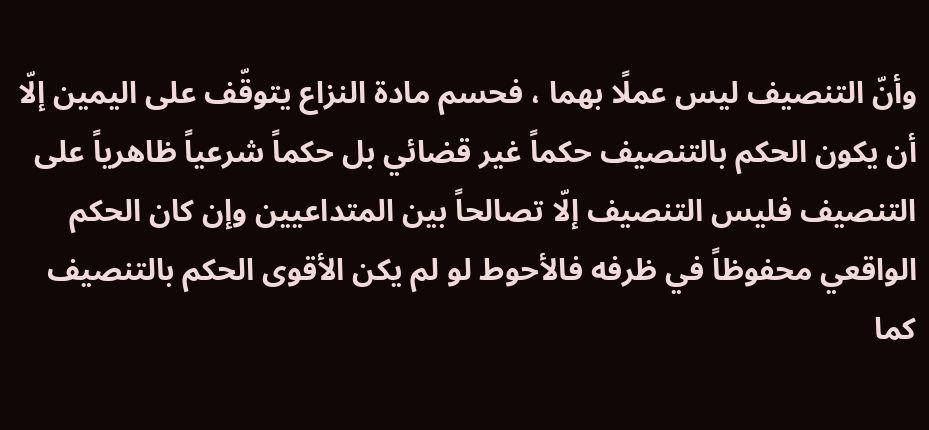وأنّ التنصيف ليس عملًا بهما ، فحسم مادة النزاع يتوقّف على اليمين إلّا أن يكون الحكم بالتنصيف حكماً غير قضائي بل حكماً شرعياً ظاهرياً على التنصيف فليس التنصيف إلّا تصالحاً بين المتداعيين وإن كان الحكم الواقعي محفوظاً في ظرفه فالأحوط لو لم يكن الأقوى الحكم بالتنصيف كما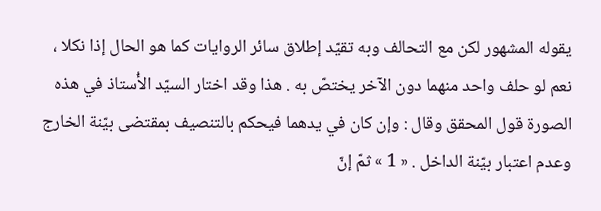يقوله المشهور لكن مع التحالف وبه تقيّد إطلاق سائر الروايات كما هو الحال إذا نكلا ، نعم لو حلف واحد منهما دون الآخر يختصّ به . هذا وقد اختار السيّد الأُستاذ في هذه الصورة قول المحقق وقال : وإن كان في يدهما فيحكم بالتنصيف بمقتضى بيّنة الخارج وعدم اعتبار بيّنة الداخل . « 1 » ثمّ إنّ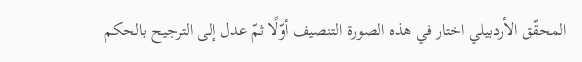المحقّق الأردبيلي اختار في هذه الصورة التنصيف أوّلًا ثمّ عدل إلى الترجيح بالحكم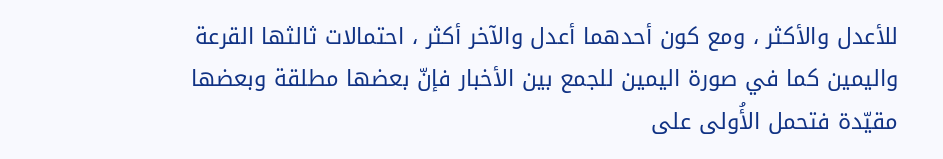للأعدل والأكثر ، ومع كون أحدهما أعدل والآخر أكثر ، احتمالات ثالثها القرعة واليمين كما في صورة اليمين للجمع بين الأخبار فإنّ بعضها مطلقة وبعضها مقيّدة فتحمل الأُولى على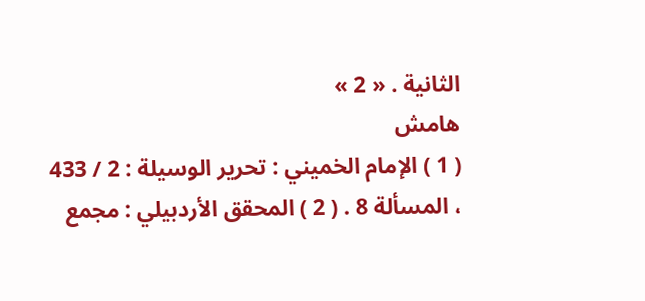الثانية . « 2 »
هامش
( 1 ) الإمام الخميني : تحرير الوسيلة : 2 / 433 ، المسألة 8 . ( 2 ) المحقق الأردبيلي : مجمع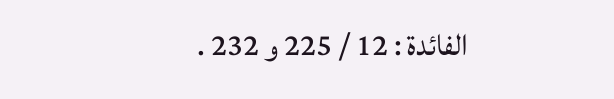الفائدة : 12 / 225 و 232 .